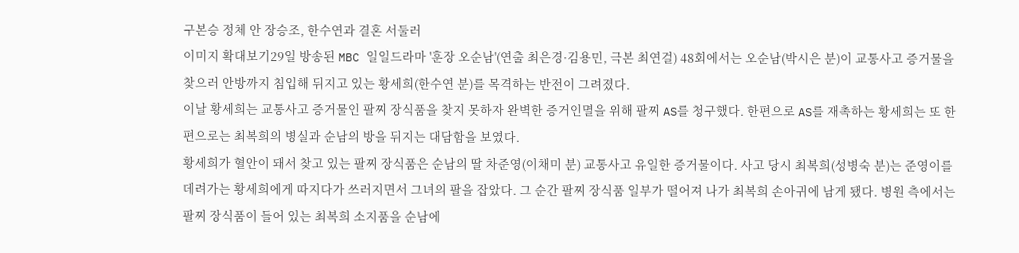구본승 정체 안 장승조, 한수연과 결혼 서둘러
이미지 확대보기29일 방송된 MBC 일일드라마 '훈장 오순남'(연출 최은경·김용민, 극본 최연걸) 48회에서는 오순남(박시은 분)이 교통사고 증거물을 찾으러 안방까지 침입해 뒤지고 있는 황세희(한수연 분)를 목격하는 반전이 그려졌다.
이날 황세희는 교통사고 증거물인 팔찌 장식품을 찾지 못하자 완벽한 증거인멸을 위해 팔찌 AS를 청구했다. 한편으로 AS를 재촉하는 황세희는 또 한편으로는 최복희의 병실과 순남의 방을 뒤지는 대담함을 보였다.
황세희가 혈안이 돼서 찾고 있는 팔찌 장식품은 순남의 딸 차준영(이채미 분) 교통사고 유일한 증거물이다. 사고 당시 최복희(성병숙 분)는 준영이를 데려가는 황세희에게 따지다가 쓰러지면서 그녀의 팔을 잡았다. 그 순간 팔찌 장식품 일부가 떨어져 나가 최복희 손아귀에 남게 됐다. 병원 측에서는 팔찌 장식품이 들어 있는 최복희 소지품을 순남에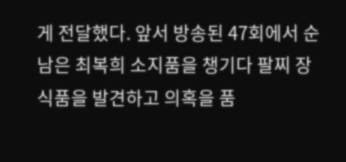게 전달했다. 앞서 방송된 47회에서 순남은 최복희 소지품을 챙기다 팔찌 장식품을 발견하고 의혹을 품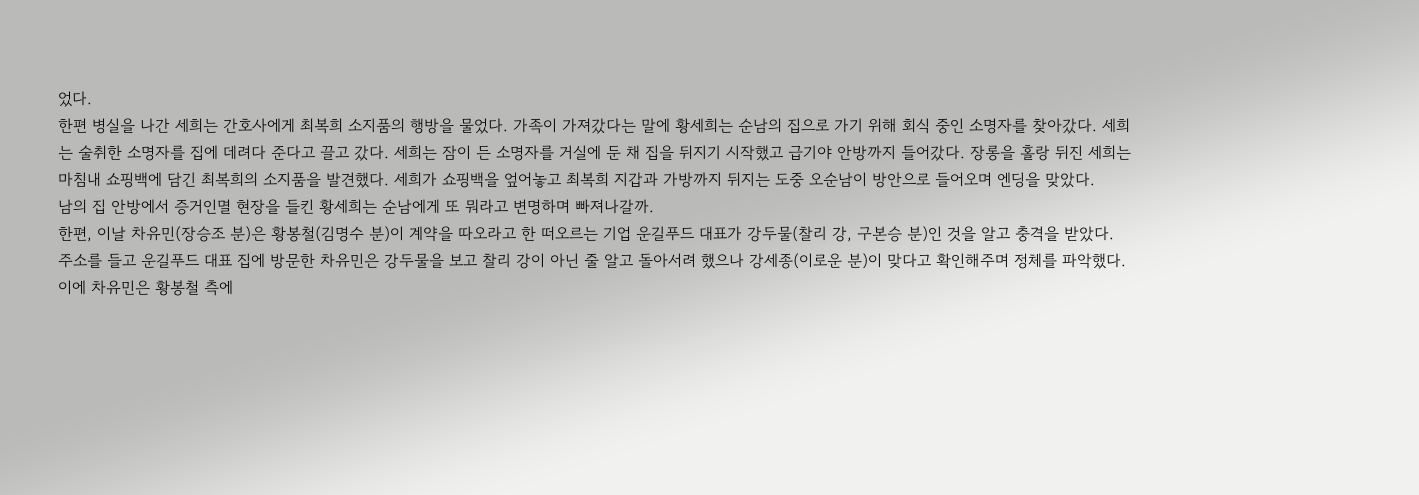었다.
한편 병실을 나간 세희는 간호사에게 최복희 소지품의 행방을 물었다. 가족이 가져갔다는 말에 황세희는 순남의 집으로 가기 위해 회식 중인 소명자를 찾아갔다. 세희는 술취한 소명자를 집에 데려다 준다고 끌고 갔다. 세희는 잠이 든 소명자를 거실에 둔 채 집을 뒤지기 시작했고 급기야 안방까지 들어갔다. 장롱을 홀랑 뒤진 세희는 마침내 쇼핑백에 담긴 최복희의 소지품을 발견했다. 세희가 쇼핑백을 엎어놓고 최복희 지갑과 가방까지 뒤지는 도중 오순남이 방안으로 들어오며 엔딩을 맞았다.
남의 집 안방에서 증거인멸 현장을 들킨 황세희는 순남에게 또 뭐라고 변명하며 빠져나갈까.
한편, 이날 차유민(장승조 분)은 황봉철(김명수 분)이 계약을 따오라고 한 떠오르는 기업 운길푸드 대표가 강두물(찰리 강, 구본승 분)인 것을 알고 충격을 받았다. 주소를 들고 운길푸드 대표 집에 방문한 차유민은 강두물을 보고 찰리 강이 아닌 줄 알고 돌아서려 했으나 강세종(이로운 분)이 맞다고 확인해주며 정체를 파악했다.
이에 차유민은 황봉철 측에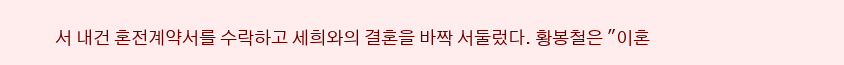서 내건 혼전계약서를 수락하고 세희와의 결혼을 바짝 서둘렀다. 황봉철은 "이혼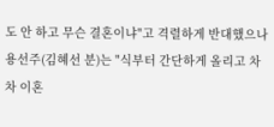도 안 하고 무슨 결혼이냐"고 격렬하게 반대했으나 용선주(김혜선 분)는 "식부터 간단하게 올리고 차차 이혼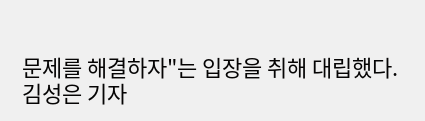문제를 해결하자"는 입장을 취해 대립했다.
김성은 기자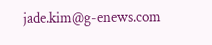jade.kim@g-enews.com